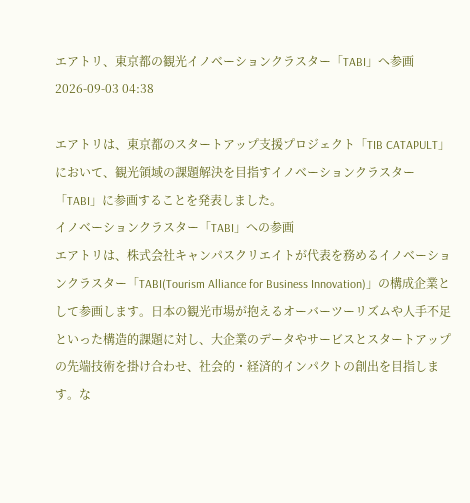エアトリ、東京都の観光イノベーションクラスター「TABI」へ参画
2026-09-03 04:38

エアトリは、東京都のスタートアップ支援プロジェクト「TIB CATAPULT」において、観光領域の課題解決を目指すイノベーションクラスター「TABI」に参画することを発表しました。
イノベーションクラスター「TABI」への参画
エアトリは、株式会社キャンパスクリエイトが代表を務めるイノベーションクラスター「TABI(Tourism Alliance for Business Innovation)」の構成企業として参画します。日本の観光市場が抱えるオーバーツーリズムや人手不足といった構造的課題に対し、大企業のデータやサービスとスタートアップの先端技術を掛け合わせ、社会的・経済的インパクトの創出を目指します。な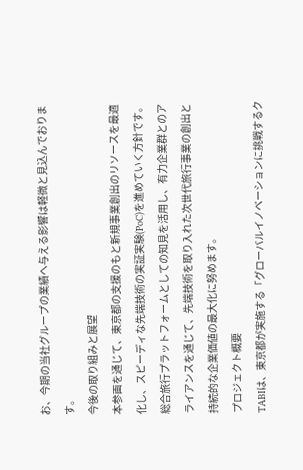お、今期の当社グループの業績へ与える影響は軽微と見込んでおります。
今後の取り組みと展望
本参画を通じて、東京都の支援のもと新規事業創出のリソースを最適化し、スピーディな先端技術の実証実験(PoC)を進めていく方針です。総合旅行プラットフォームとしての知見を活用し、有力企業群とのアライアンスを通じて、先端技術を取り入れた次世代旅行事業の創出と持続的な企業価値の最大化に努めます。
プロジェクト概要
TABIは、東京都が実施する「グローバルイノベーションに挑戦するク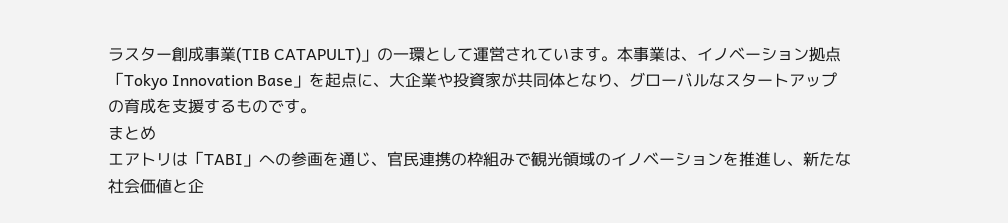ラスター創成事業(TIB CATAPULT)」の一環として運営されています。本事業は、イノベーション拠点「Tokyo Innovation Base」を起点に、大企業や投資家が共同体となり、グローバルなスタートアップの育成を支援するものです。
まとめ
エアトリは「TABI」への参画を通じ、官民連携の枠組みで観光領域のイノベーションを推進し、新たな社会価値と企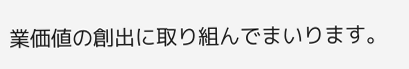業価値の創出に取り組んでまいります。